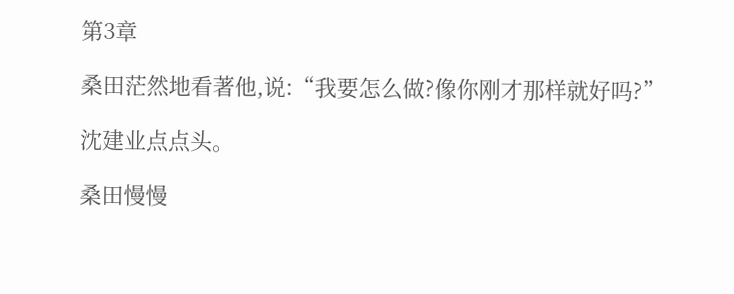第3章

桑田茫然地看著他,说:“我要怎么做?像你刚才那样就好吗?”

沈建业点点头。

桑田慢慢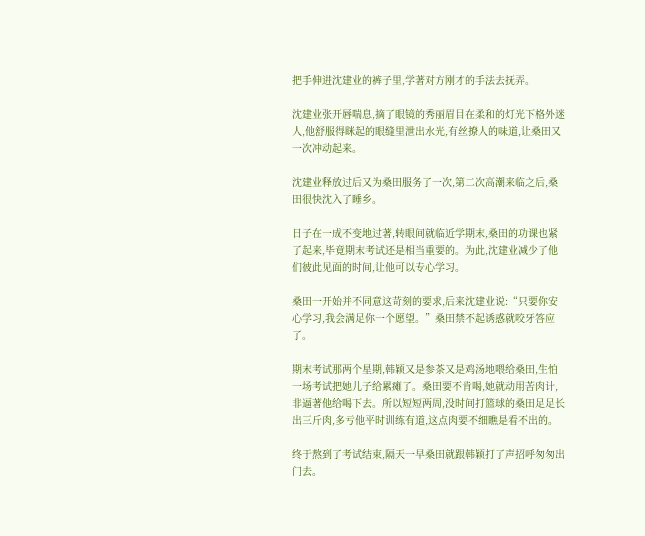把手伸进沈建业的裤子里,学著对方刚才的手法去抚弄。

沈建业张开唇喘息,摘了眼镜的秀丽眉目在柔和的灯光下格外迷人,他舒服得眯起的眼缝里泄出水光,有丝撩人的味道,让桑田又一次冲动起来。

沈建业释放过后又为桑田服务了一次,第二次高潮来临之后,桑田很快沈入了睡乡。

日子在一成不变地过著,转眼间就临近学期末,桑田的功课也紧了起来,毕竟期末考试还是相当重要的。为此,沈建业减少了他们彼此见面的时间,让他可以专心学习。

桑田一开始并不同意这苛刻的要求,后来沈建业说:“只要你安心学习,我会满足你一个愿望。”桑田禁不起诱惑就咬牙答应了。

期末考试那两个星期,韩颖又是参茶又是鸡汤地喂给桑田,生怕一场考试把她儿子给累瘫了。桑田要不肯喝,她就动用苦肉计,非逼著他给喝下去。所以短短两周,没时间打篮球的桑田足足长出三斤肉,多亏他平时训练有道,这点肉要不细瞧是看不出的。

终于熬到了考试结束,隔天一早桑田就跟韩颖打了声招呼匆匆出门去。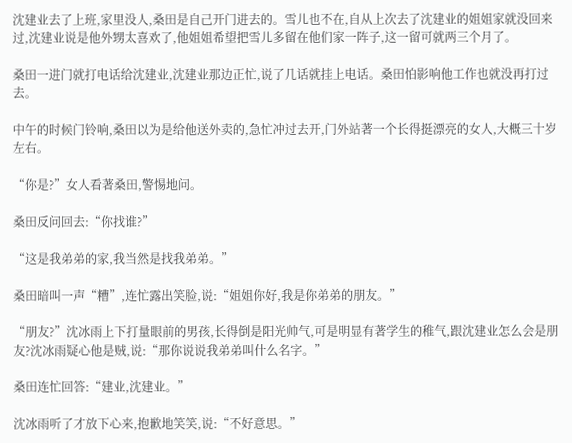沈建业去了上班,家里没人,桑田是自己开门进去的。雪儿也不在,自从上次去了沈建业的姐姐家就没回来过,沈建业说是他外甥太喜欢了,他姐姐希望把雪儿多留在他们家一阵子,这一留可就两三个月了。

桑田一进门就打电话给沈建业,沈建业那边正忙,说了几话就挂上电话。桑田怕影响他工作也就没再打过去。

中午的时候门铃响,桑田以为是给他送外卖的,急忙冲过去开,门外站著一个长得挺漂亮的女人,大概三十岁左右。

“你是?”女人看著桑田,警惕地问。

桑田反问回去:“你找谁?”

“这是我弟弟的家,我当然是找我弟弟。”

桑田暗叫一声“糟”,连忙露出笑脸,说:“姐姐你好,我是你弟弟的朋友。”

“朋友?”沈冰雨上下打量眼前的男孩,长得倒是阳光帅气,可是明显有著学生的稚气,跟沈建业怎么会是朋友?沈冰雨疑心他是贼,说:“那你说说我弟弟叫什么名字。”

桑田连忙回答:“建业,沈建业。”

沈冰雨听了才放下心来,抱歉地笑笑,说:“不好意思。”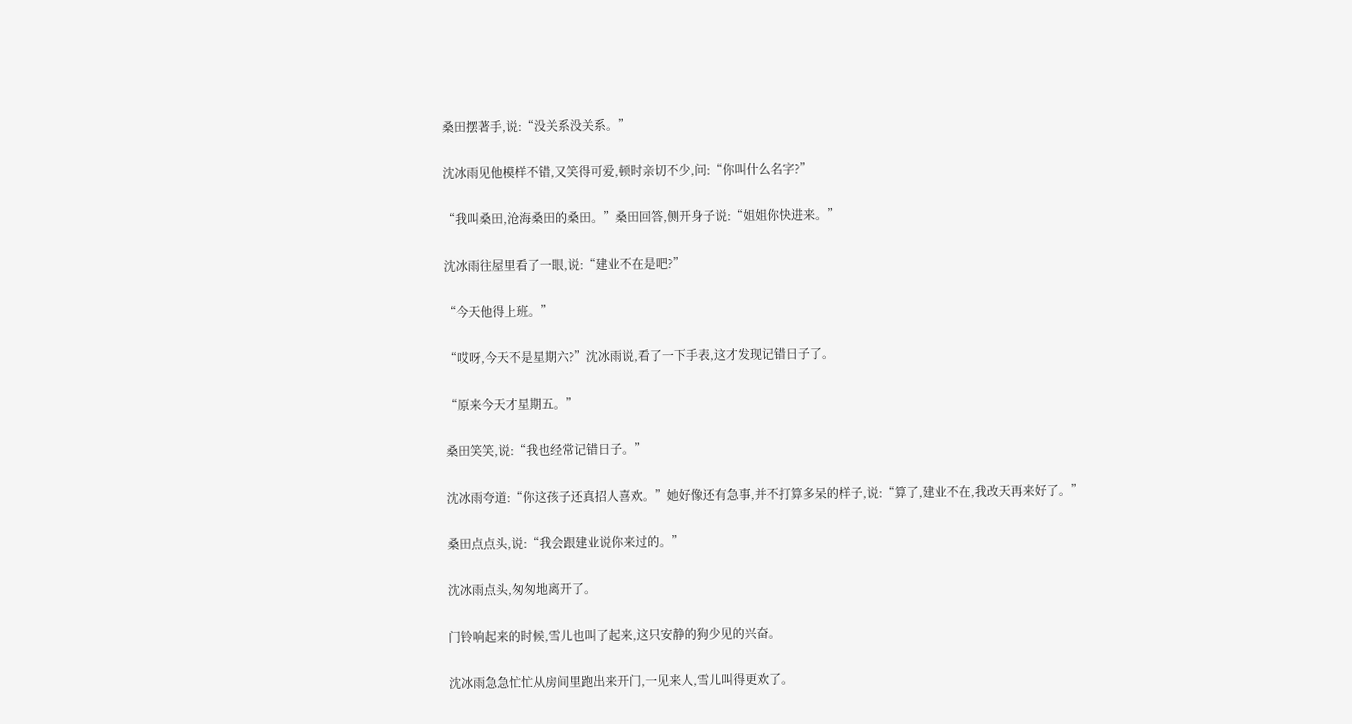桑田摆著手,说:“没关系没关系。”

沈冰雨见他模样不错,又笑得可爱,顿时亲切不少,问:“你叫什么名字?”

“我叫桑田,沧海桑田的桑田。”桑田回答,侧开身子说:“姐姐你快进来。”

沈冰雨往屋里看了一眼,说:“建业不在是吧?”

“今天他得上班。”

“哎呀,今天不是星期六?”沈冰雨说,看了一下手表,这才发现记错日子了。

“原来今天才星期五。”

桑田笑笑,说:“我也经常记错日子。”

沈冰雨夸道:“你这孩子还真招人喜欢。”她好像还有急事,并不打算多呆的样子,说:“算了,建业不在,我改天再来好了。”

桑田点点头,说:“我会跟建业说你来过的。”

沈冰雨点头,匆匆地离开了。

门铃响起来的时候,雪儿也叫了起来,这只安静的狗少见的兴奋。

沈冰雨急急忙忙从房间里跑出来开门,一见来人,雪儿叫得更欢了。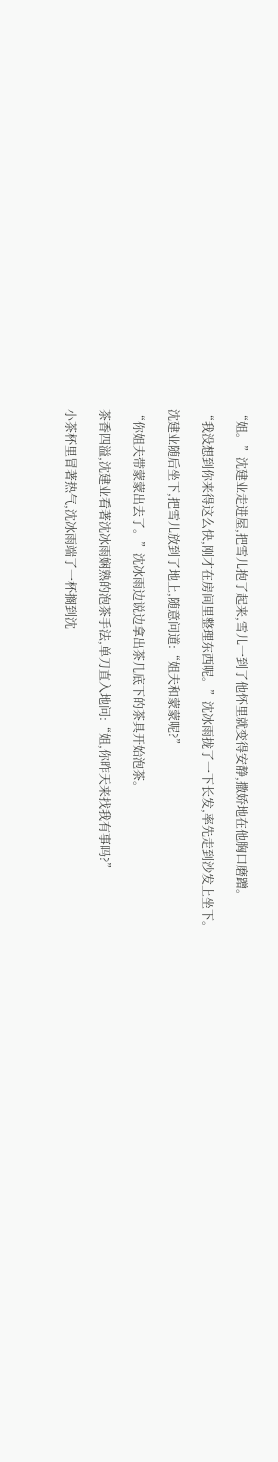“姐。”沈建业走进屋,把雪儿抱了起来,雪儿一到了他怀里就变得安静,撒娇地在他胸口磨蹭。

“我没想到你来得这么快,刚才在房间里整理东西呢。”沈冰雨拢了一下长发,率先走到沙发上坐下。

沈建业随后坐下,把雪儿放到了地上,随意问道:“姐夫和蒙蒙呢?”

“你姐夫带蒙蒙出去了。”沈冰雨边说边拿出茶几底下的茶具开始泡茶。

茶香四溢,沈建业看著沈冰雨娴熟的泡茶手法,单刀直入地问:“姐,你昨天来找我有事吗?”

小茶杯里冒著热气,沈冰雨端了一杯搁到沈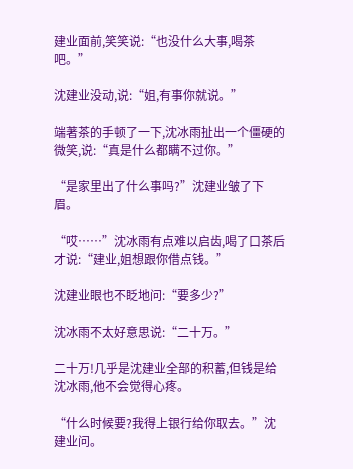建业面前,笑笑说:“也没什么大事,喝茶吧。”

沈建业没动,说:“姐,有事你就说。”

端著茶的手顿了一下,沈冰雨扯出一个僵硬的微笑,说:“真是什么都瞒不过你。”

“是家里出了什么事吗?”沈建业皱了下眉。

“哎……”沈冰雨有点难以启齿,喝了口茶后才说:“建业,姐想跟你借点钱。”

沈建业眼也不眨地问:“要多少?”

沈冰雨不太好意思说:“二十万。”

二十万!几乎是沈建业全部的积蓄,但钱是给沈冰雨,他不会觉得心疼。

“什么时候要?我得上银行给你取去。”沈建业问。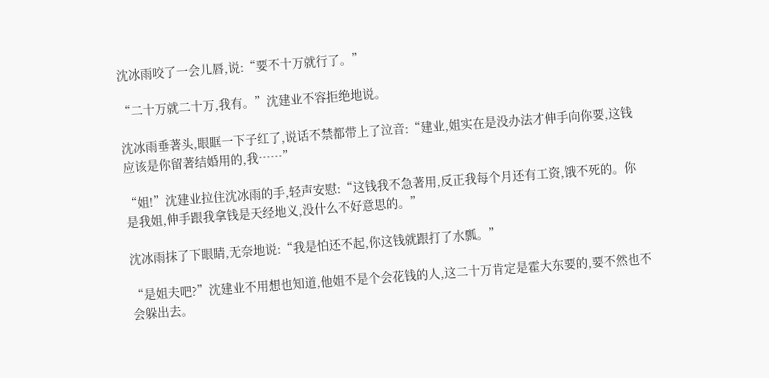沈冰雨咬了一会儿唇,说:“要不十万就行了。”

“二十万就二十万,我有。”沈建业不容拒绝地说。

沈冰雨垂著头,眼眶一下子红了,说话不禁都带上了泣音:“建业,姐实在是没办法才伸手向你要,这钱应该是你留著结婚用的,我……”

“姐!”沈建业拉住沈冰雨的手,轻声安慰:“这钱我不急著用,反正我每个月还有工资,饿不死的。你是我姐,伸手跟我拿钱是天经地义,没什么不好意思的。”

沈冰雨抹了下眼睛,无奈地说:“我是怕还不起,你这钱就跟打了水瓢。”

“是姐夫吧?”沈建业不用想也知道,他姐不是个会花钱的人,这二十万肯定是霍大东要的,要不然也不会躲出去。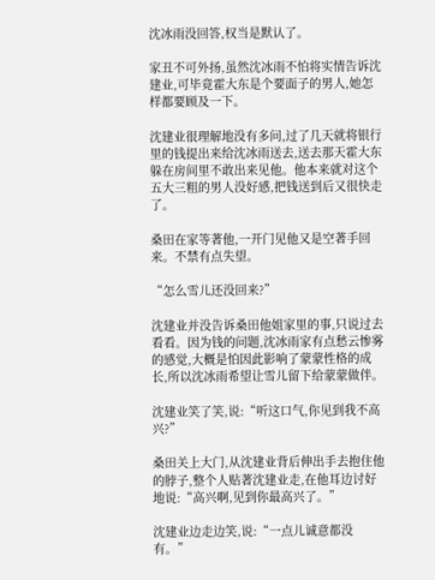沈冰雨没回答,权当是默认了。

家丑不可外扬,虽然沈冰雨不怕将实情告诉沈建业,可毕竟霍大东是个要面子的男人,她怎样都要顾及一下。

沈建业很理解地没有多问,过了几天就将银行里的钱提出来给沈冰雨送去,送去那天霍大东躲在房间里不敢出来见他。他本来就对这个五大三粗的男人没好感,把钱送到后又很快走了。

桑田在家等著他,一开门见他又是空著手回来。不禁有点失望。

“怎么雪儿还没回来?”

沈建业并没告诉桑田他姐家里的事,只说过去看看。因为钱的问题,沈冰雨家有点愁云惨雾的感觉,大概是怕因此影响了蒙蒙性格的成长,所以沈冰雨希望让雪儿留下给蒙蒙做伴。

沈建业笑了笑,说:“听这口气,你见到我不高兴?”

桑田关上大门,从沈建业背后伸出手去抱住他的脖子,整个人贴著沈建业走,在他耳边讨好地说:“高兴啊,见到你最高兴了。”

沈建业边走边笑,说:“一点儿诚意都没有。”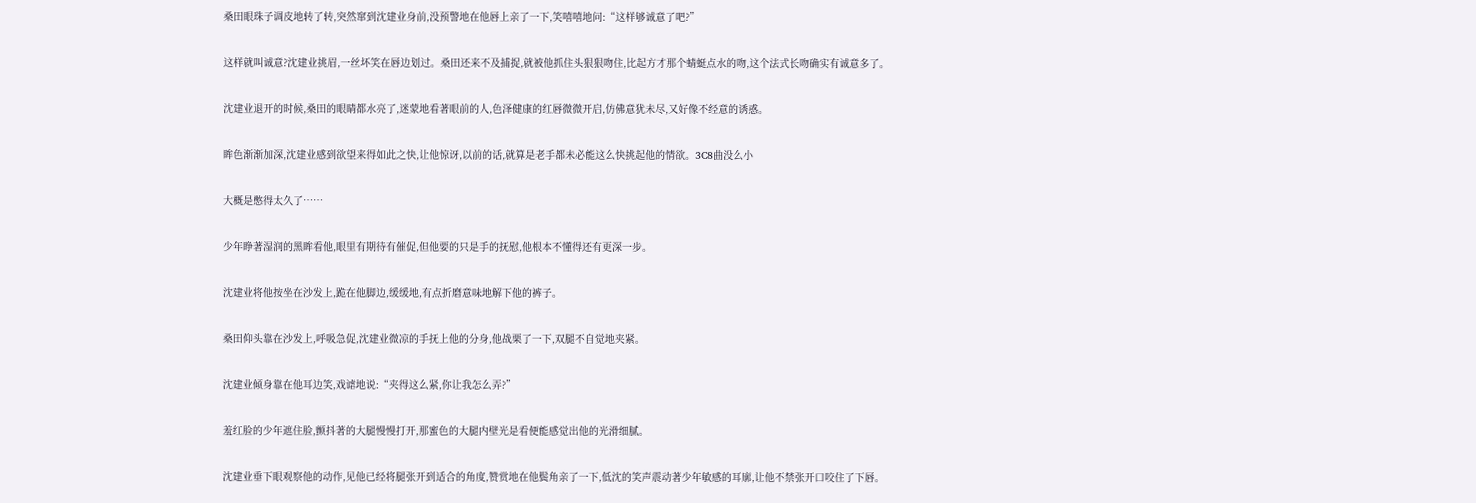桑田眼珠子调皮地转了转,突然窜到沈建业身前,没预警地在他唇上亲了一下,笑嘻嘻地问:“这样够诚意了吧?”

这样就叫诚意?沈建业挑眉,一丝坏笑在唇边划过。桑田还来不及捕捉,就被他抓住头狠狠吻住,比起方才那个蜻蜓点水的吻,这个法式长吻确实有诚意多了。

沈建业退开的时候,桑田的眼睛都水亮了,迷蒙地看著眼前的人,色泽健康的红唇微微开启,仿佛意犹未尽,又好像不经意的诱惑。

眸色渐渐加深,沈建业感到欲望来得如此之快,让他惊讶,以前的话,就算是老手都未必能这么快挑起他的情欲。3C8曲没么小

大概是憋得太久了……

少年睁著湿润的黑眸看他,眼里有期待有催促,但他要的只是手的抚慰,他根本不懂得还有更深一步。

沈建业将他按坐在沙发上,跪在他脚边,缓缓地,有点折磨意味地解下他的裤子。

桑田仰头靠在沙发上,呼吸急促,沈建业微凉的手抚上他的分身,他战栗了一下,双腿不自觉地夹紧。

沈建业倾身靠在他耳边笑,戏谑地说:“夹得这么紧,你让我怎么弄?”

羞红脸的少年遮住脸,颤抖著的大腿慢慢打开,那蜜色的大腿内壁光是看便能感觉出他的光滑细腻。

沈建业垂下眼观察他的动作,见他已经将腿张开到适合的角度,赞赏地在他鬓角亲了一下,低沈的笑声震动著少年敏感的耳廓,让他不禁张开口咬住了下唇。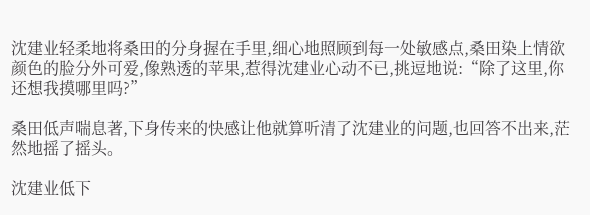沈建业轻柔地将桑田的分身握在手里,细心地照顾到每一处敏感点,桑田染上情欲颜色的脸分外可爱,像熟透的苹果,惹得沈建业心动不已,挑逗地说:“除了这里,你还想我摸哪里吗?”

桑田低声喘息著,下身传来的快感让他就算听清了沈建业的问题,也回答不出来,茫然地摇了摇头。

沈建业低下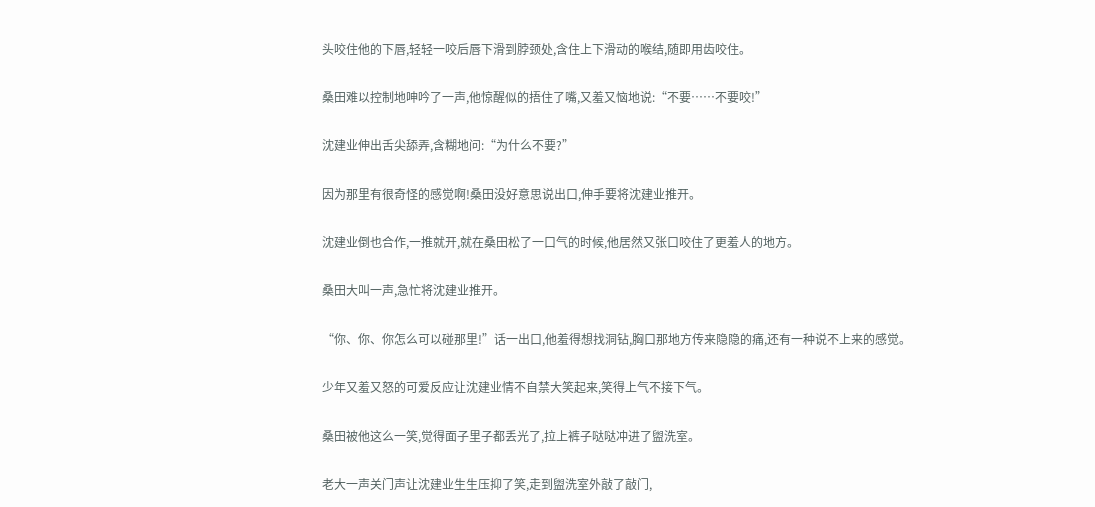头咬住他的下唇,轻轻一咬后唇下滑到脖颈处,含住上下滑动的喉结,随即用齿咬住。

桑田难以控制地呻吟了一声,他惊醒似的捂住了嘴,又羞又恼地说:“不要……不要咬!”

沈建业伸出舌尖舔弄,含糊地问:“为什么不要?”

因为那里有很奇怪的感觉啊!桑田没好意思说出口,伸手要将沈建业推开。

沈建业倒也合作,一推就开,就在桑田松了一口气的时候,他居然又张口咬住了更羞人的地方。

桑田大叫一声,急忙将沈建业推开。

“你、你、你怎么可以碰那里!”话一出口,他羞得想找洞钻,胸口那地方传来隐隐的痛,还有一种说不上来的感觉。

少年又羞又怒的可爱反应让沈建业情不自禁大笑起来,笑得上气不接下气。

桑田被他这么一笑,觉得面子里子都丢光了,拉上裤子哒哒冲进了盥洗室。

老大一声关门声让沈建业生生压抑了笑,走到盥洗室外敲了敲门,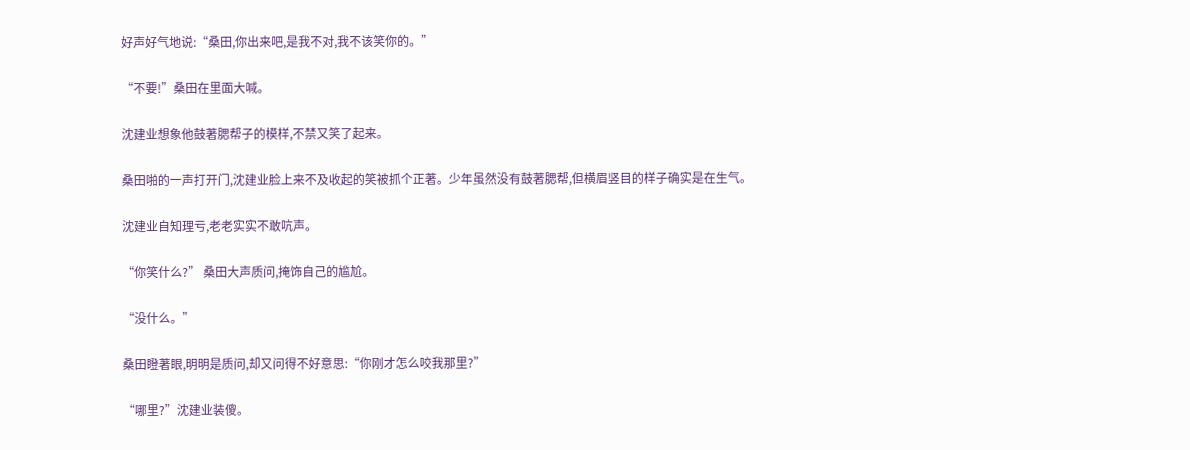好声好气地说:“桑田,你出来吧,是我不对,我不该笑你的。”

“不要!”桑田在里面大喊。

沈建业想象他鼓著腮帮子的模样,不禁又笑了起来。

桑田啪的一声打开门,沈建业脸上来不及收起的笑被抓个正著。少年虽然没有鼓著腮帮,但横眉竖目的样子确实是在生气。

沈建业自知理亏,老老实实不敢吭声。

“你笑什么?” 桑田大声质问,掩饰自己的尴尬。

“没什么。”

桑田瞪著眼,明明是质问,却又问得不好意思:“你刚才怎么咬我那里?”

“哪里?”沈建业装傻。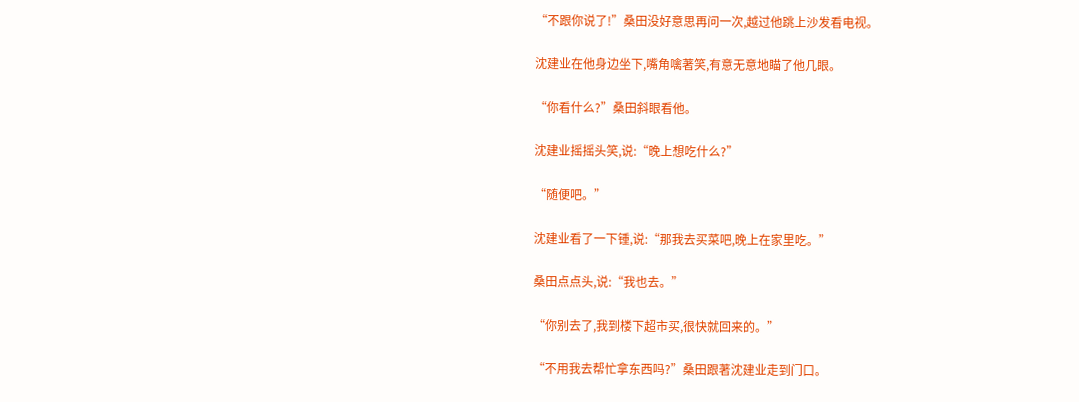“不跟你说了!”桑田没好意思再问一次,越过他跳上沙发看电视。

沈建业在他身边坐下,嘴角噙著笑,有意无意地瞄了他几眼。

“你看什么?”桑田斜眼看他。

沈建业摇摇头笑,说:“晚上想吃什么?”

“随便吧。”

沈建业看了一下锺,说:“那我去买菜吧,晚上在家里吃。”

桑田点点头,说:“我也去。”

“你别去了,我到楼下超市买,很快就回来的。”

“不用我去帮忙拿东西吗?”桑田跟著沈建业走到门口。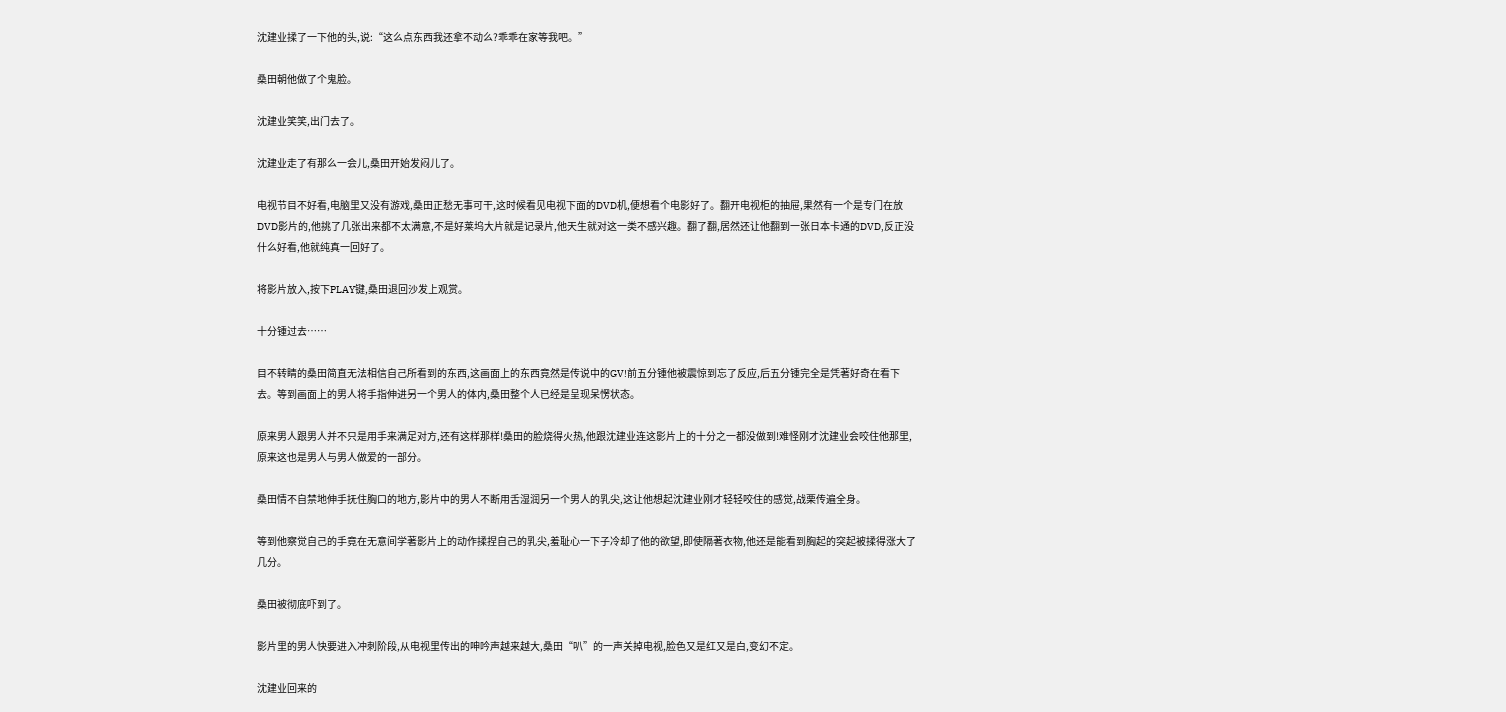沈建业揉了一下他的头,说:“这么点东西我还拿不动么?乖乖在家等我吧。”

桑田朝他做了个鬼脸。

沈建业笑笑,出门去了。

沈建业走了有那么一会儿,桑田开始发闷儿了。

电视节目不好看,电脑里又没有游戏,桑田正愁无事可干,这时候看见电视下面的DVD机,便想看个电影好了。翻开电视柜的抽屉,果然有一个是专门在放DVD影片的,他挑了几张出来都不太满意,不是好莱坞大片就是记录片,他天生就对这一类不感兴趣。翻了翻,居然还让他翻到一张日本卡通的DVD,反正没什么好看,他就纯真一回好了。

将影片放入,按下PLAY键,桑田退回沙发上观赏。

十分锺过去……

目不转睛的桑田简直无法相信自己所看到的东西,这画面上的东西竟然是传说中的GV!前五分锺他被震惊到忘了反应,后五分锺完全是凭著好奇在看下去。等到画面上的男人将手指伸进另一个男人的体内,桑田整个人已经是呈现呆愣状态。

原来男人跟男人并不只是用手来满足对方,还有这样那样!桑田的脸烧得火热,他跟沈建业连这影片上的十分之一都没做到!难怪刚才沈建业会咬住他那里,原来这也是男人与男人做爱的一部分。

桑田情不自禁地伸手抚住胸口的地方,影片中的男人不断用舌湿润另一个男人的乳尖,这让他想起沈建业刚才轻轻咬住的感觉,战栗传遍全身。

等到他察觉自己的手竟在无意间学著影片上的动作揉捏自己的乳尖,羞耻心一下子冷却了他的欲望,即使隔著衣物,他还是能看到胸起的突起被揉得涨大了几分。

桑田被彻底吓到了。

影片里的男人快要进入冲刺阶段,从电视里传出的呻吟声越来越大,桑田“叭”的一声关掉电视,脸色又是红又是白,变幻不定。

沈建业回来的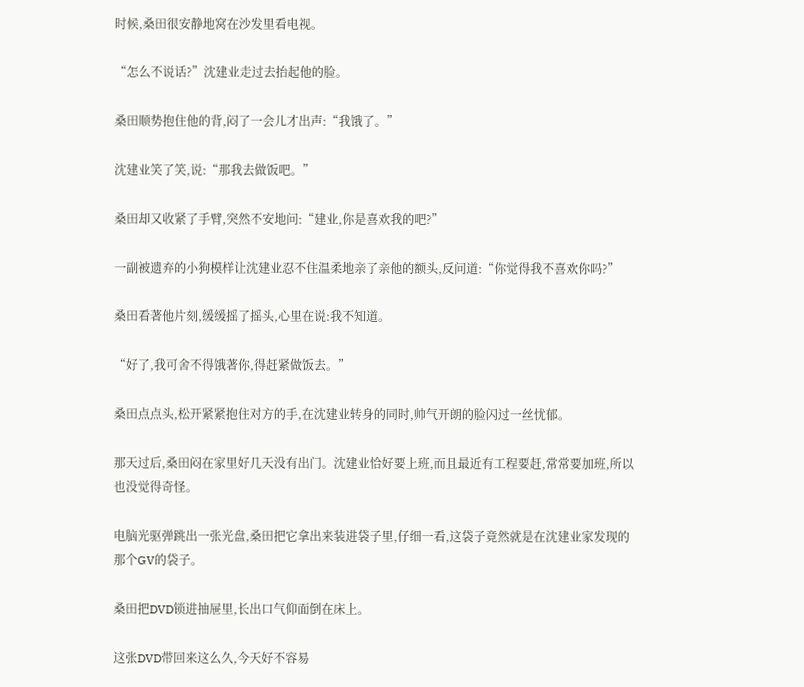时候,桑田很安静地窝在沙发里看电视。

“怎么不说话?”沈建业走过去抬起他的脸。

桑田顺势抱住他的背,闷了一会儿才出声:“我饿了。”

沈建业笑了笑,说:“那我去做饭吧。”

桑田却又收紧了手臂,突然不安地问:“建业,你是喜欢我的吧?”

一副被遗弃的小狗模样让沈建业忍不住温柔地亲了亲他的额头,反问道:“你觉得我不喜欢你吗?”

桑田看著他片刻,缓缓摇了摇头,心里在说:我不知道。

“好了,我可舍不得饿著你,得赶紧做饭去。”

桑田点点头,松开紧紧抱住对方的手,在沈建业转身的同时,帅气开朗的脸闪过一丝忧郁。

那天过后,桑田闷在家里好几天没有出门。沈建业恰好要上班,而且最近有工程要赶,常常要加班,所以也没觉得奇怪。

电脑光驱弹跳出一张光盘,桑田把它拿出来装进袋子里,仔细一看,这袋子竟然就是在沈建业家发现的那个GV的袋子。

桑田把DVD锁进抽屉里,长出口气仰面倒在床上。

这张DVD带回来这么久,今天好不容易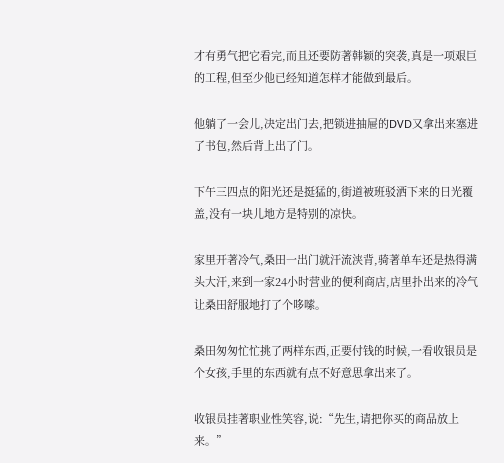才有勇气把它看完,而且还要防著韩颖的突袭,真是一项艰巨的工程,但至少他已经知道怎样才能做到最后。

他躺了一会儿,决定出门去,把锁进抽屉的DVD又拿出来塞进了书包,然后背上出了门。

下午三四点的阳光还是挺猛的,街道被班驳洒下来的日光覆盖,没有一块儿地方是特别的凉快。

家里开著冷气,桑田一出门就汗流浃背,骑著单车还是热得满头大汗,来到一家24小时营业的便利商店,店里扑出来的冷气让桑田舒服地打了个哆嗦。

桑田匆匆忙忙挑了两样东西,正要付钱的时候,一看收银员是个女孩,手里的东西就有点不好意思拿出来了。

收银员挂著职业性笑容,说:“先生,请把你买的商品放上来。”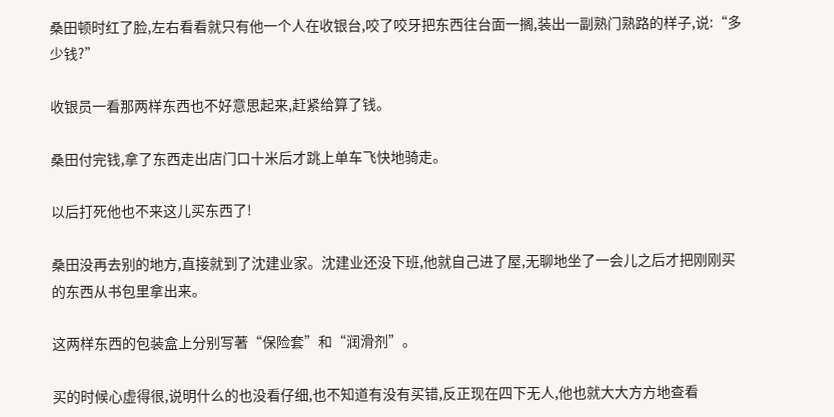桑田顿时红了脸,左右看看就只有他一个人在收银台,咬了咬牙把东西往台面一搁,装出一副熟门熟路的样子,说:“多少钱?”

收银员一看那两样东西也不好意思起来,赶紧给算了钱。

桑田付完钱,拿了东西走出店门口十米后才跳上单车飞快地骑走。

以后打死他也不来这儿买东西了!

桑田没再去别的地方,直接就到了沈建业家。沈建业还没下班,他就自己进了屋,无聊地坐了一会儿之后才把刚刚买的东西从书包里拿出来。

这两样东西的包装盒上分别写著“保险套”和“润滑剂”。

买的时候心虚得很,说明什么的也没看仔细,也不知道有没有买错,反正现在四下无人,他也就大大方方地查看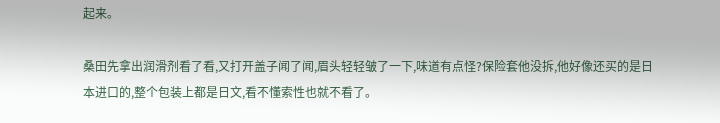起来。

桑田先拿出润滑剂看了看,又打开盖子闻了闻,眉头轻轻皱了一下,味道有点怪?保险套他没拆,他好像还买的是日本进口的,整个包装上都是日文,看不懂索性也就不看了。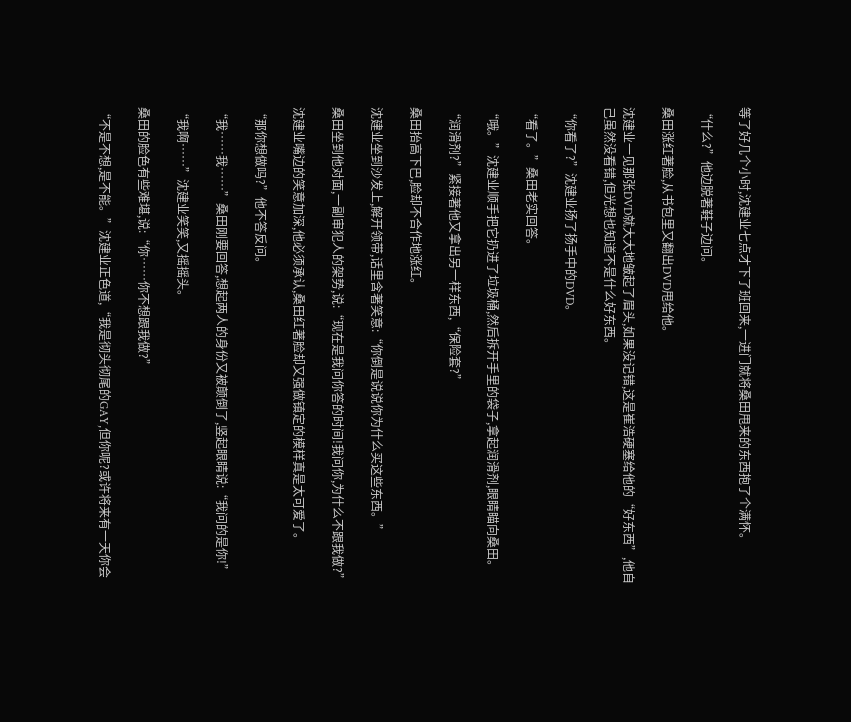等了好几个小时,沈建业七点才下了班回来,一进门就将桑田甩来的东西抱了个满怀。

“什么?”他边脱著鞋子边问。

桑田涨红著脸,从书包里又翻出DVD甩给他。

沈建业一见那张DVD就大大地皱起了眉头,如果没记错,这是崔浩硬塞给他的“好东西”,他自己虽然没看错,但光想也知道不是什么好东西。

“你看了?”沈建业扬了扬手中的DVD。

“看了。”桑田老实回答。

“哦。”沈建业顺手把它扔进了垃圾桶,然后拆开手里的袋子,拿起润滑剂,眼睛瞄向桑田。

“润滑剂?”紧接著他又拿出另一样东西,“保险套?”

桑田抬高下巴,脸却不合作地涨红。

沈建业坐到沙发上,解开领带,话里含著笑意:“你倒是说说你为什么买这些东西。”

桑田坐到他对面,一副审犯人的架势,说:“现在是我问你答的时间!我问你,为什么不跟我做?”

沈建业嘴边的笑意加深,他必须承认,桑田红著脸却又强做镇定的模样真是太可爱了。

“那你想做吗?”他不答反问。

“我……我……”桑田刚要回答,想起两人的身份又被颠倒了,竖起眼睛说:“我问的是你!”

“我啊……”沈建业笑笑,又摇摇头。

桑田的脸色有些难堪,说:“你……你不想跟我做?”

“不是不想,是不能。”沈建业正色道,“我是彻头彻尾的GAY,但你呢?或许将来有一天你会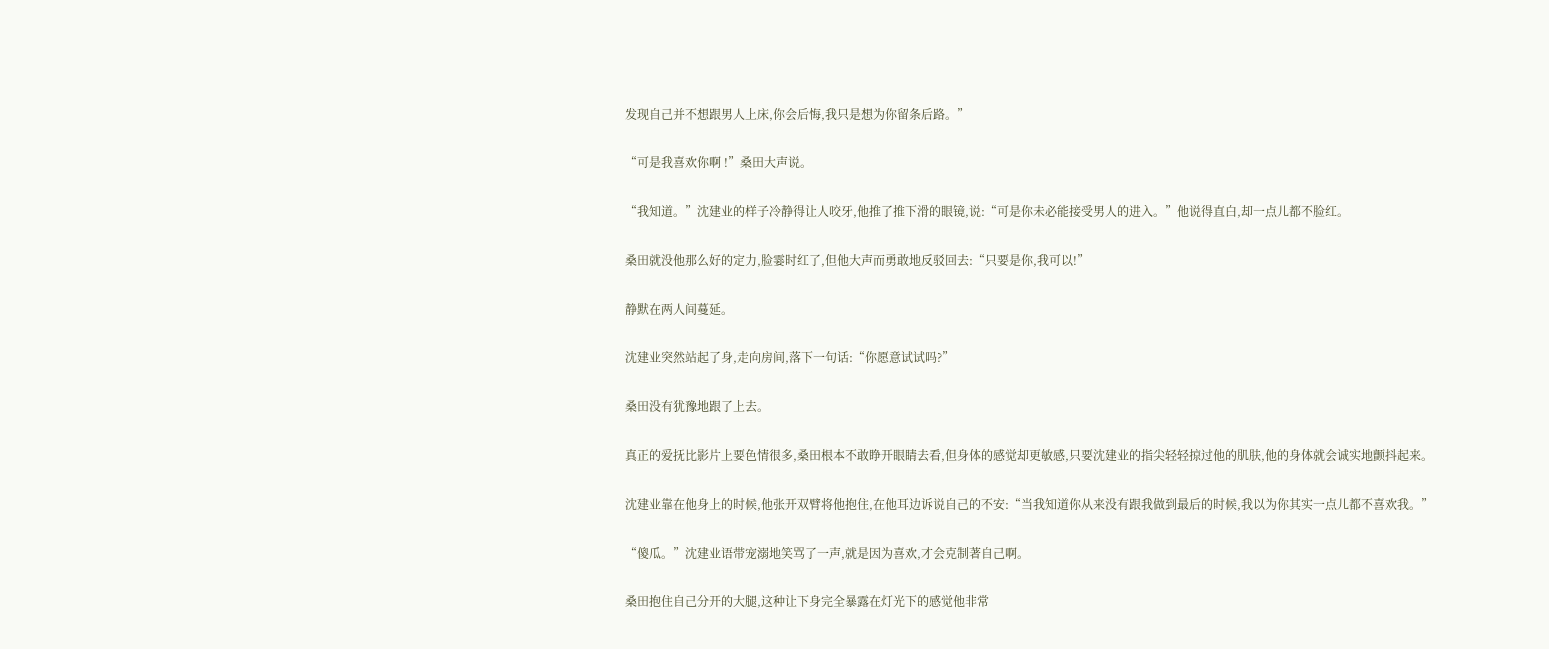发现自己并不想跟男人上床,你会后悔,我只是想为你留条后路。”

“可是我喜欢你啊 !”桑田大声说。

“我知道。”沈建业的样子冷静得让人咬牙,他推了推下滑的眼镜,说:“可是你未必能接受男人的进入。”他说得直白,却一点儿都不脸红。

桑田就没他那么好的定力,脸霎时红了,但他大声而勇敢地反驳回去:“只要是你,我可以!”

静默在两人间蔓延。

沈建业突然站起了身,走向房间,落下一句话:“你愿意试试吗?”

桑田没有犹豫地跟了上去。

真正的爱抚比影片上要色情很多,桑田根本不敢睁开眼睛去看,但身体的感觉却更敏感,只要沈建业的指尖轻轻掠过他的肌肤,他的身体就会诚实地颤抖起来。

沈建业靠在他身上的时候,他张开双臂将他抱住,在他耳边诉说自己的不安:“当我知道你从来没有跟我做到最后的时候,我以为你其实一点儿都不喜欢我。”

“傻瓜。”沈建业语带宠溺地笑骂了一声,就是因为喜欢,才会克制著自己啊。

桑田抱住自己分开的大腿,这种让下身完全暴露在灯光下的感觉他非常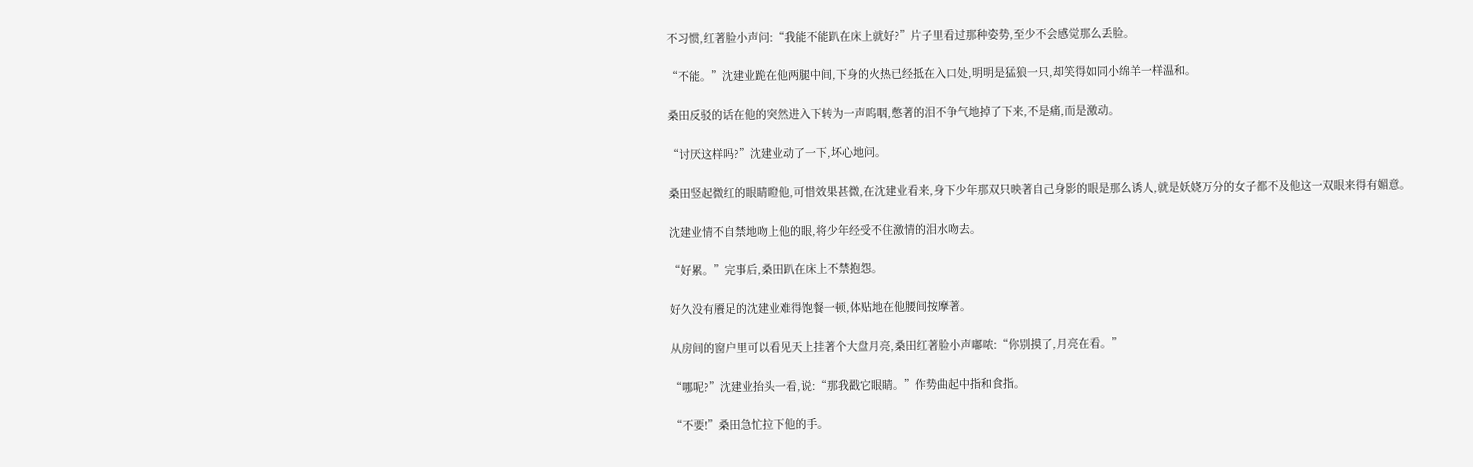不习惯,红著脸小声问:“我能不能趴在床上就好?”片子里看过那种姿势,至少不会感觉那么丢脸。

“不能。”沈建业跪在他两腿中间,下身的火热已经抵在入口处,明明是猛狼一只,却笑得如同小绵羊一样温和。

桑田反驳的话在他的突然进入下转为一声呜咽,憋著的泪不争气地掉了下来,不是痛,而是激动。

“讨厌这样吗?”沈建业动了一下,坏心地问。

桑田竖起微红的眼睛瞪他,可惜效果甚微,在沈建业看来,身下少年那双只映著自己身影的眼是那么诱人,就是妖娆万分的女子都不及他这一双眼来得有媚意。

沈建业情不自禁地吻上他的眼,将少年经受不住激情的泪水吻去。

“好累。”完事后,桑田趴在床上不禁抱怨。

好久没有餍足的沈建业难得饱餐一顿,体贴地在他腰间按摩著。

从房间的窗户里可以看见天上挂著个大盘月亮,桑田红著脸小声嘟哝:“你别摸了,月亮在看。”

“哪呢?”沈建业抬头一看,说:“那我戳它眼睛。”作势曲起中指和食指。

“不要!”桑田急忙拉下他的手。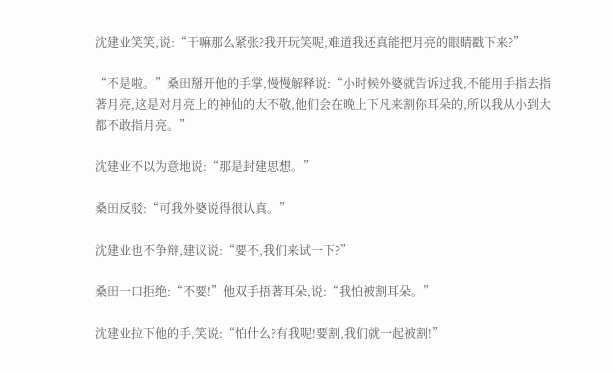沈建业笑笑,说:“干嘛那么紧张?我开玩笑呢,难道我还真能把月亮的眼睛戳下来?”

“不是啦。”桑田掰开他的手掌,慢慢解释说:“小时候外婆就告诉过我,不能用手指去指著月亮,这是对月亮上的神仙的大不敬,他们会在晚上下凡来割你耳朵的,所以我从小到大都不敢指月亮。”

沈建业不以为意地说:“那是封建思想。”

桑田反驳:“可我外婆说得很认真。”

沈建业也不争辩,建议说:“要不,我们来试一下?”

桑田一口拒绝:“不要!”他双手捂著耳朵,说:“我怕被割耳朵。”

沈建业拉下他的手,笑说:“怕什么?有我呢!要割,我们就一起被割!”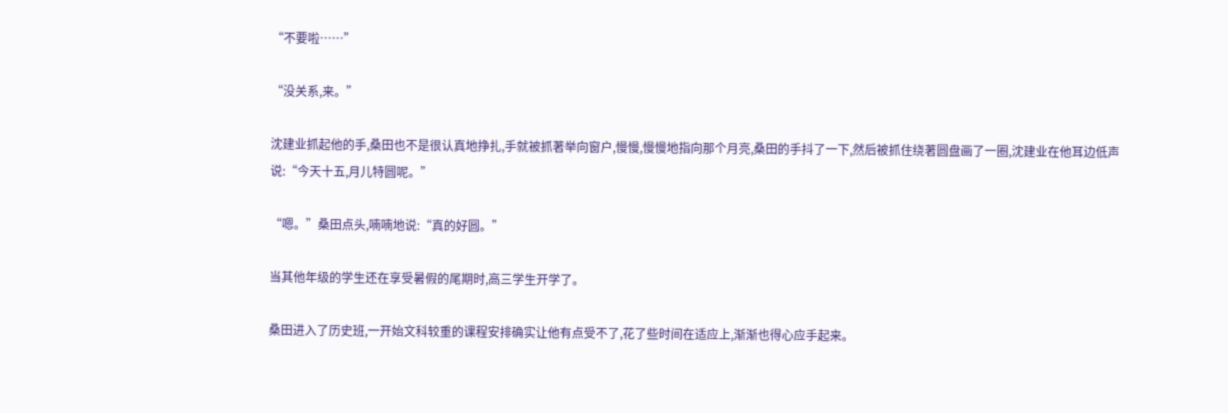“不要啦……”

“没关系,来。”

沈建业抓起他的手,桑田也不是很认真地挣扎,手就被抓著举向窗户,慢慢,慢慢地指向那个月亮,桑田的手抖了一下,然后被抓住绕著圆盘画了一圈,沈建业在他耳边低声说:“今天十五,月儿特圆呢。”

“嗯。”桑田点头,喃喃地说:“真的好圆。”

当其他年级的学生还在享受暑假的尾期时,高三学生开学了。

桑田进入了历史班,一开始文科较重的课程安排确实让他有点受不了,花了些时间在适应上,渐渐也得心应手起来。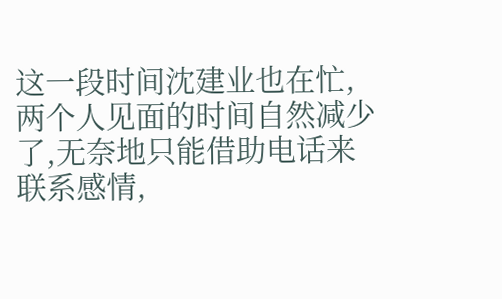这一段时间沈建业也在忙,两个人见面的时间自然减少了,无奈地只能借助电话来联系感情,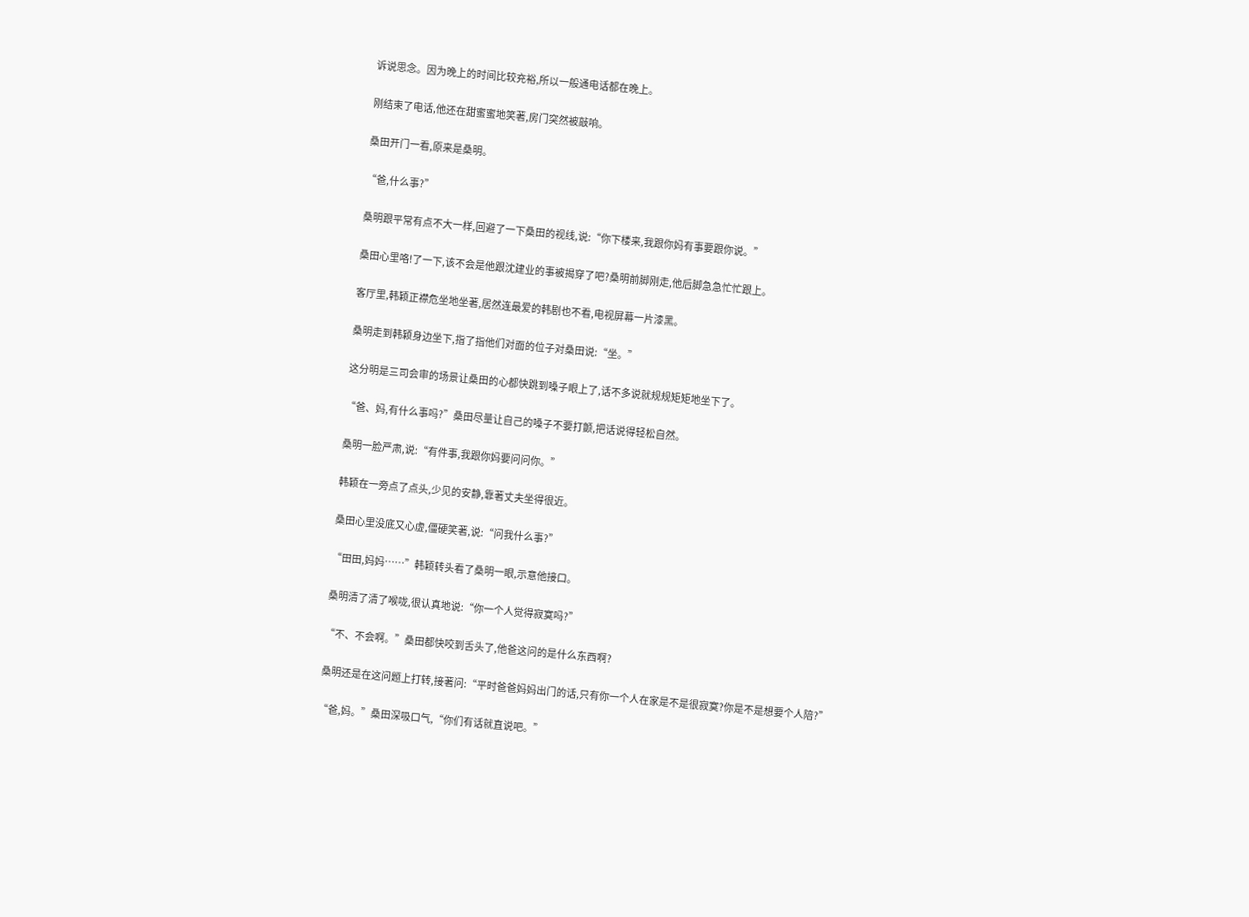诉说思念。因为晚上的时间比较充裕,所以一般通电话都在晚上。

刚结束了电话,他还在甜蜜蜜地笑著,房门突然被敲响。

桑田开门一看,原来是桑明。

“爸,什么事?”

桑明跟平常有点不大一样,回避了一下桑田的视线,说:“你下楼来,我跟你妈有事要跟你说。”

桑田心里咯!了一下,该不会是他跟沈建业的事被揭穿了吧?桑明前脚刚走,他后脚急急忙忙跟上。

客厅里,韩颖正襟危坐地坐著,居然连最爱的韩剧也不看,电视屏幕一片漆黑。

桑明走到韩颖身边坐下,指了指他们对面的位子对桑田说:“坐。”

这分明是三司会审的场景让桑田的心都快跳到嗓子眼上了,话不多说就规规矩矩地坐下了。

“爸、妈,有什么事吗?”桑田尽量让自己的嗓子不要打颤,把话说得轻松自然。

桑明一脸严肃,说:“有件事,我跟你妈要问问你。”

韩颖在一旁点了点头,少见的安静,靠著丈夫坐得很近。

桑田心里没底又心虚,僵硬笑著,说:“问我什么事?”

“田田,妈妈……”韩颖转头看了桑明一眼,示意他接口。

桑明清了清了喉咙,很认真地说:“你一个人觉得寂寞吗?”

“不、不会啊。”桑田都快咬到舌头了,他爸这问的是什么东西啊?

桑明还是在这问题上打转,接著问:“平时爸爸妈妈出门的话,只有你一个人在家是不是很寂寞?你是不是想要个人陪?”

“爸,妈。”桑田深吸口气,“你们有话就直说吧。”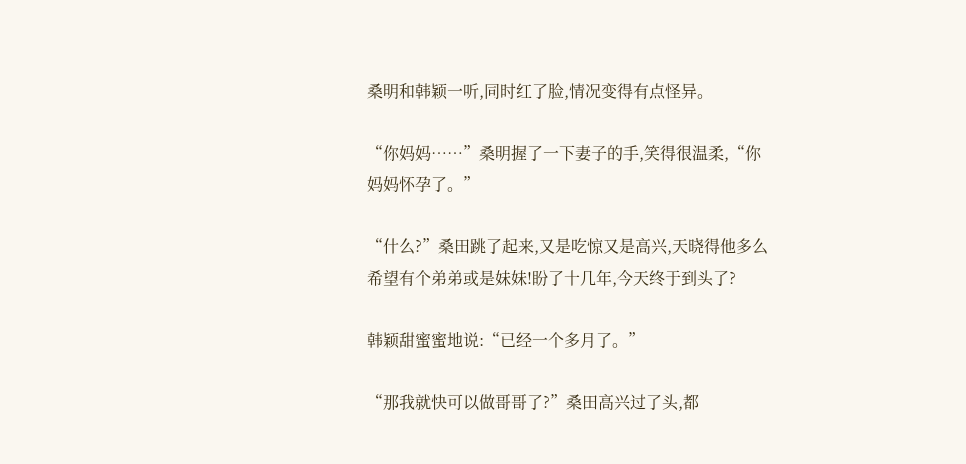桑明和韩颖一听,同时红了脸,情况变得有点怪异。

“你妈妈……”桑明握了一下妻子的手,笑得很温柔,“你妈妈怀孕了。”

“什么?”桑田跳了起来,又是吃惊又是高兴,天晓得他多么希望有个弟弟或是妹妹!盼了十几年,今天终于到头了?

韩颖甜蜜蜜地说:“已经一个多月了。”

“那我就快可以做哥哥了?”桑田高兴过了头,都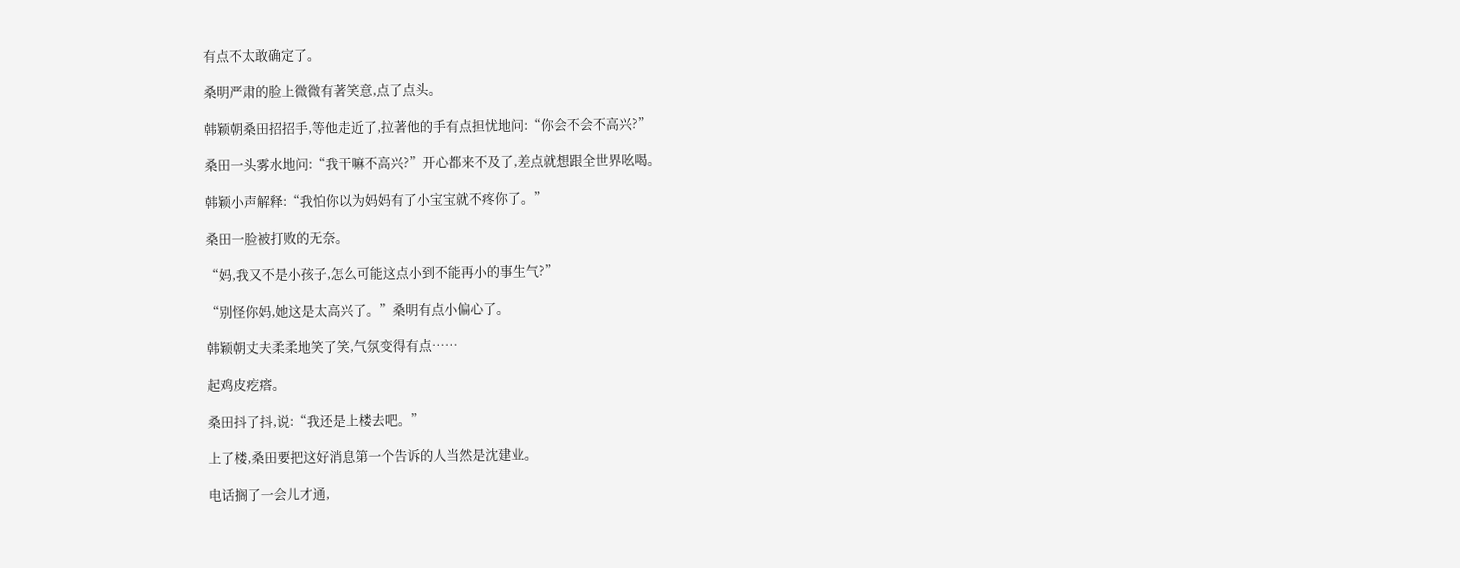有点不太敢确定了。

桑明严肃的脸上微微有著笑意,点了点头。

韩颖朝桑田招招手,等他走近了,拉著他的手有点担忧地问:“你会不会不高兴?”

桑田一头雾水地问:“我干嘛不高兴?”开心都来不及了,差点就想跟全世界吆喝。

韩颖小声解释:“我怕你以为妈妈有了小宝宝就不疼你了。”

桑田一脸被打败的无奈。

“妈,我又不是小孩子,怎么可能这点小到不能再小的事生气?”

“别怪你妈,她这是太高兴了。”桑明有点小偏心了。

韩颖朝丈夫柔柔地笑了笑,气氛变得有点……

起鸡皮疙瘩。

桑田抖了抖,说:“我还是上楼去吧。”

上了楼,桑田要把这好消息第一个告诉的人当然是沈建业。

电话搁了一会儿才通,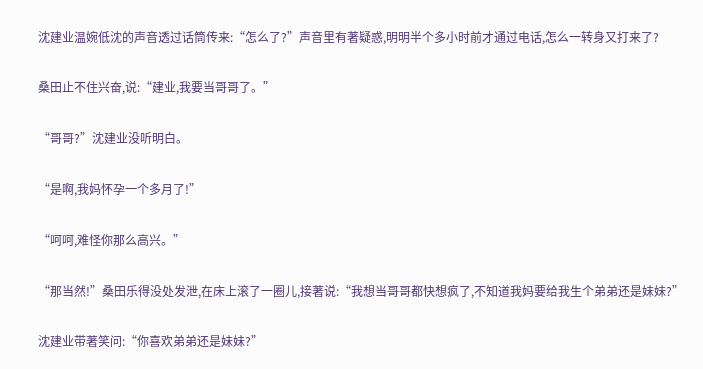沈建业温婉低沈的声音透过话筒传来:“怎么了?”声音里有著疑惑,明明半个多小时前才通过电话,怎么一转身又打来了?

桑田止不住兴奋,说:“建业,我要当哥哥了。”

“哥哥?”沈建业没听明白。

“是啊,我妈怀孕一个多月了!”

“呵呵,难怪你那么高兴。”

“那当然!”桑田乐得没处发泄,在床上滚了一圈儿,接著说:“我想当哥哥都快想疯了,不知道我妈要给我生个弟弟还是妹妹?”

沈建业带著笑问:“你喜欢弟弟还是妹妹?”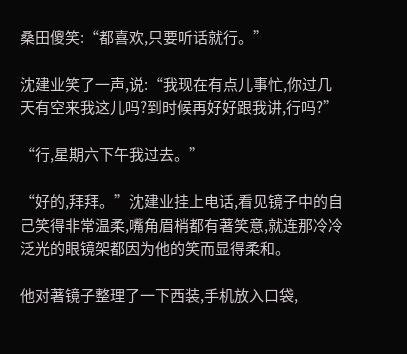桑田傻笑:“都喜欢,只要听话就行。”

沈建业笑了一声,说:“我现在有点儿事忙,你过几天有空来我这儿吗?到时候再好好跟我讲,行吗?”

“行,星期六下午我过去。”

“好的,拜拜。”沈建业挂上电话,看见镜子中的自己笑得非常温柔,嘴角眉梢都有著笑意,就连那冷冷泛光的眼镜架都因为他的笑而显得柔和。

他对著镜子整理了一下西装,手机放入口袋,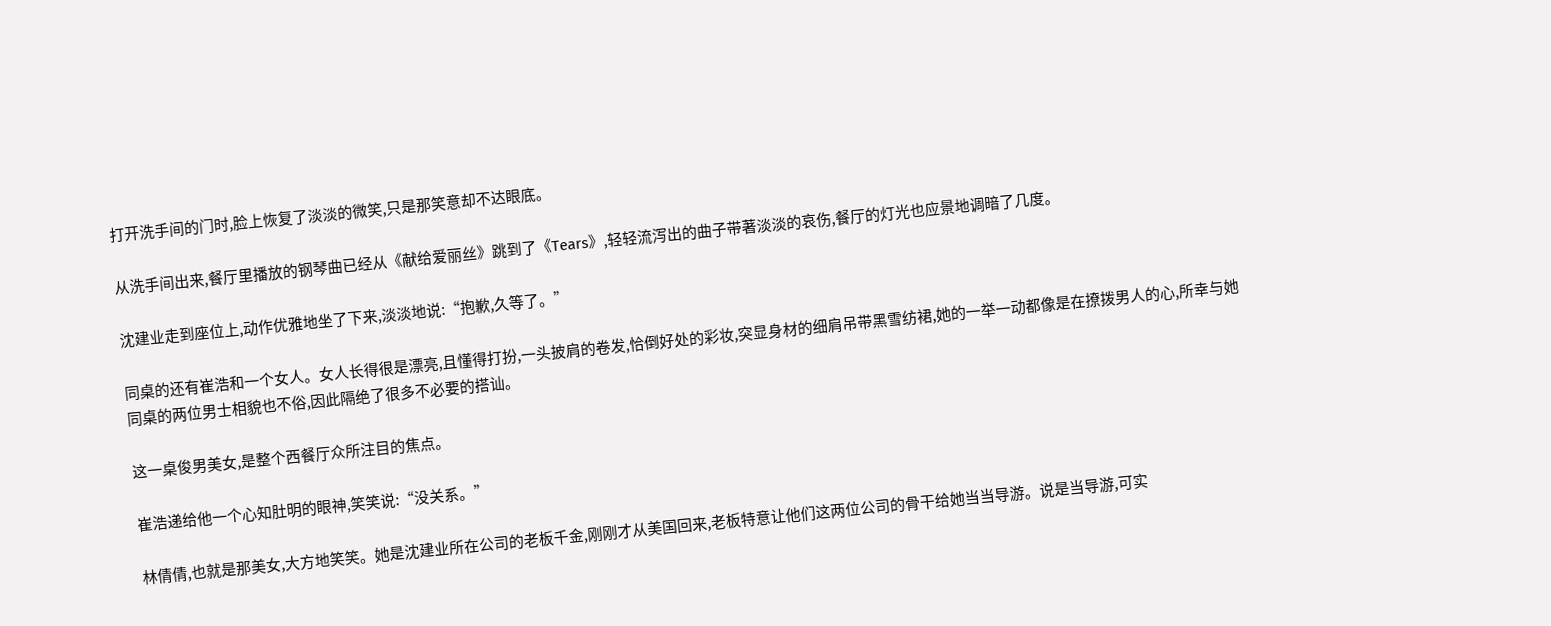打开洗手间的门时,脸上恢复了淡淡的微笑,只是那笑意却不达眼底。

从洗手间出来,餐厅里播放的钢琴曲已经从《献给爱丽丝》跳到了《Tears》,轻轻流泻出的曲子带著淡淡的哀伤,餐厅的灯光也应景地调暗了几度。

沈建业走到座位上,动作优雅地坐了下来,淡淡地说:“抱歉,久等了。”

同桌的还有崔浩和一个女人。女人长得很是漂亮,且懂得打扮,一头披肩的卷发,恰倒好处的彩妆,突显身材的细肩吊带黑雪纺裙,她的一举一动都像是在撩拨男人的心,所幸与她同桌的两位男士相貌也不俗,因此隔绝了很多不必要的搭讪。

这一桌俊男美女,是整个西餐厅众所注目的焦点。

崔浩递给他一个心知肚明的眼神,笑笑说:“没关系。”

林倩倩,也就是那美女,大方地笑笑。她是沈建业所在公司的老板千金,刚刚才从美国回来,老板特意让他们这两位公司的骨干给她当当导游。说是当导游,可实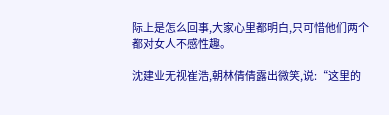际上是怎么回事,大家心里都明白,只可惜他们两个都对女人不感性趣。

沈建业无视崔浩,朝林倩倩露出微笑,说:“这里的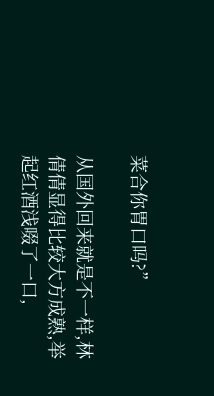菜合你胃口吗?”

从国外回来就是不一样,林倩倩显得比较大方成熟,举起红酒浅啜了一口,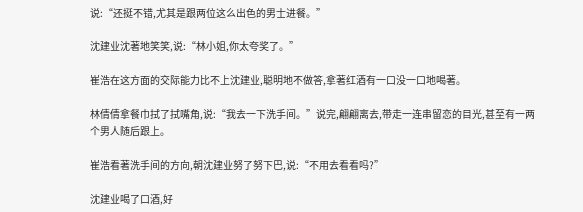说:“还挺不错,尤其是跟两位这么出色的男士进餐。”

沈建业沈著地笑笑,说:“林小姐,你太夸奖了。”

崔浩在这方面的交际能力比不上沈建业,聪明地不做答,拿著红酒有一口没一口地喝著。

林倩倩拿餐巾拭了拭嘴角,说:“我去一下洗手间。”说完,翩翩离去,带走一连串留恋的目光,甚至有一两个男人随后跟上。

崔浩看著洗手间的方向,朝沈建业努了努下巴,说:“不用去看看吗?”

沈建业喝了口酒,好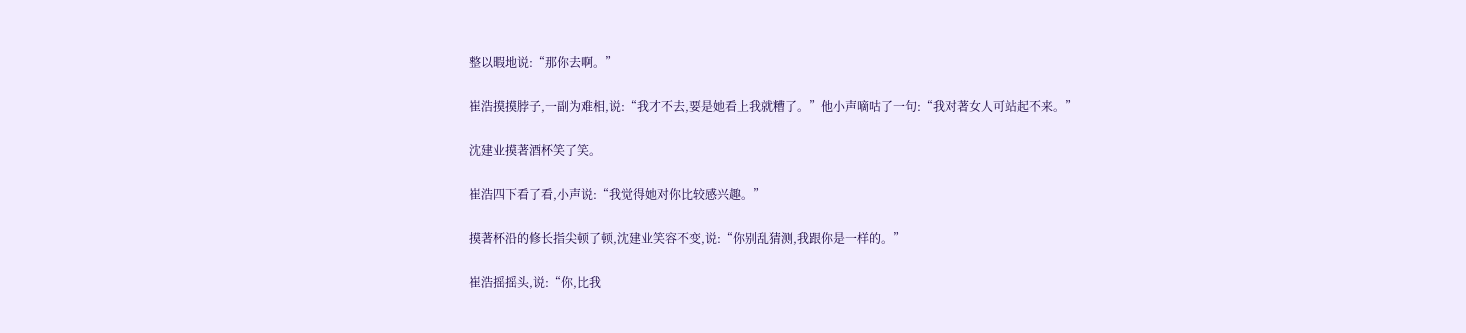整以暇地说:“那你去啊。”

崔浩摸摸脖子,一副为难相,说:“我才不去,要是她看上我就糟了。”他小声嘀咕了一句:“我对著女人可站起不来。”

沈建业摸著酒杯笑了笑。

崔浩四下看了看,小声说:“我觉得她对你比较感兴趣。”

摸著杯沿的修长指尖顿了顿,沈建业笑容不变,说:“你别乱猜测,我跟你是一样的。”

崔浩摇摇头,说:“你,比我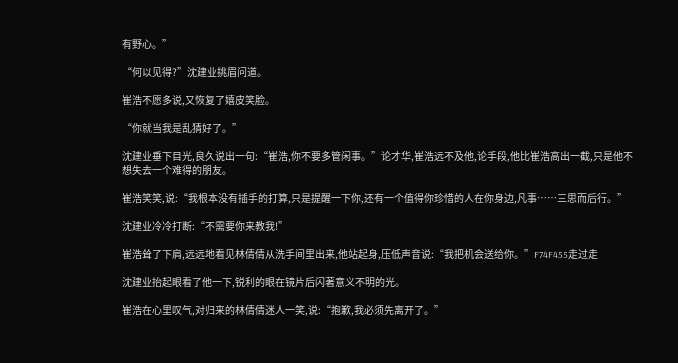有野心。”

“何以见得?”沈建业挑眉问道。

崔浩不愿多说,又恢复了嬉皮笑脸。

“你就当我是乱猜好了。”

沈建业垂下目光,良久说出一句:“崔浩,你不要多管闲事。”论才华,崔浩远不及他,论手段,他比崔浩高出一截,只是他不想失去一个难得的朋友。

崔浩笑笑,说:“我根本没有插手的打算,只是提醒一下你,还有一个值得你珍惜的人在你身边,凡事……三思而后行。”

沈建业冷冷打断:“不需要你来教我!”

崔浩耸了下肩,远远地看见林倩倩从洗手间里出来,他站起身,压低声音说:“我把机会送给你。”F74F455走过走

沈建业抬起眼看了他一下,锐利的眼在镜片后闪著意义不明的光。

崔浩在心里叹气,对归来的林倩倩迷人一笑,说:“抱歉,我必须先离开了。”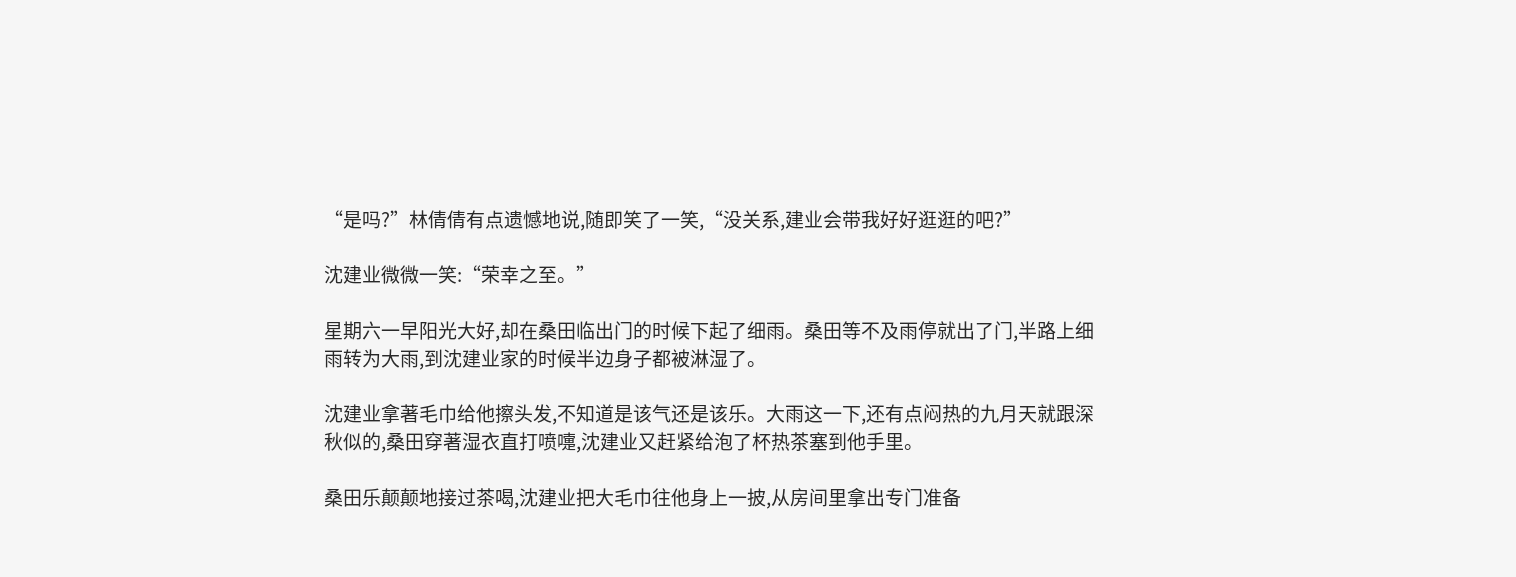“是吗?”林倩倩有点遗憾地说,随即笑了一笑,“没关系,建业会带我好好逛逛的吧?”

沈建业微微一笑:“荣幸之至。”

星期六一早阳光大好,却在桑田临出门的时候下起了细雨。桑田等不及雨停就出了门,半路上细雨转为大雨,到沈建业家的时候半边身子都被淋湿了。

沈建业拿著毛巾给他擦头发,不知道是该气还是该乐。大雨这一下,还有点闷热的九月天就跟深秋似的,桑田穿著湿衣直打喷嚏,沈建业又赶紧给泡了杯热茶塞到他手里。

桑田乐颠颠地接过茶喝,沈建业把大毛巾往他身上一披,从房间里拿出专门准备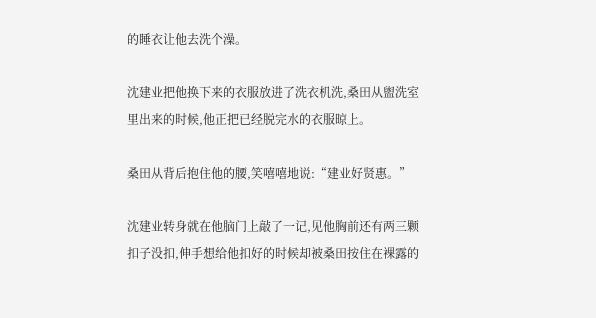的睡衣让他去洗个澡。

沈建业把他换下来的衣服放进了洗衣机洗,桑田从盥洗室里出来的时候,他正把已经脱完水的衣服晾上。

桑田从背后抱住他的腰,笑嘻嘻地说:“建业好贤惠。”

沈建业转身就在他脑门上敲了一记,见他胸前还有两三颗扣子没扣,伸手想给他扣好的时候却被桑田按住在裸露的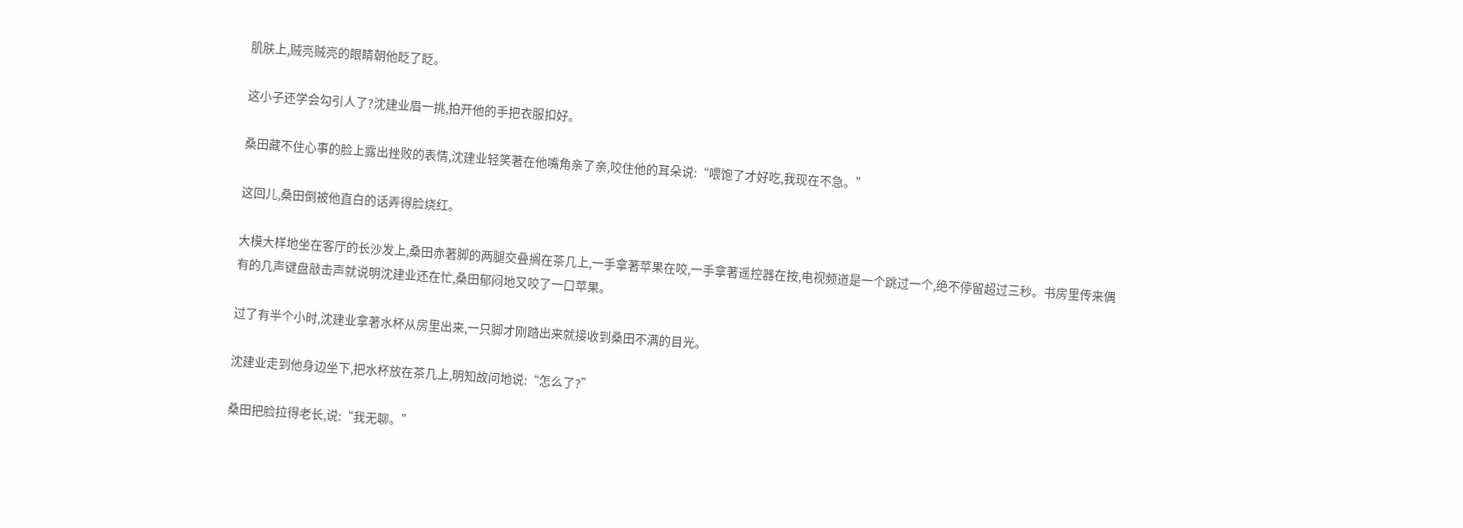肌肤上,贼亮贼亮的眼睛朝他眨了眨。

这小子还学会勾引人了?沈建业眉一挑,拍开他的手把衣服扣好。

桑田藏不住心事的脸上露出挫败的表情,沈建业轻笑著在他嘴角亲了亲,咬住他的耳朵说:“喂饱了才好吃,我现在不急。”

这回儿,桑田倒被他直白的话弄得脸烧红。

大模大样地坐在客厅的长沙发上,桑田赤著脚的两腿交叠搁在茶几上,一手拿著苹果在咬,一手拿著遥控器在按,电视频道是一个跳过一个,绝不停留超过三秒。书房里传来偶有的几声键盘敲击声就说明沈建业还在忙,桑田郁闷地又咬了一口苹果。

过了有半个小时,沈建业拿著水杯从房里出来,一只脚才刚踏出来就接收到桑田不满的目光。

沈建业走到他身边坐下,把水杯放在茶几上,明知故问地说:“怎么了?”

桑田把脸拉得老长,说:“我无聊。”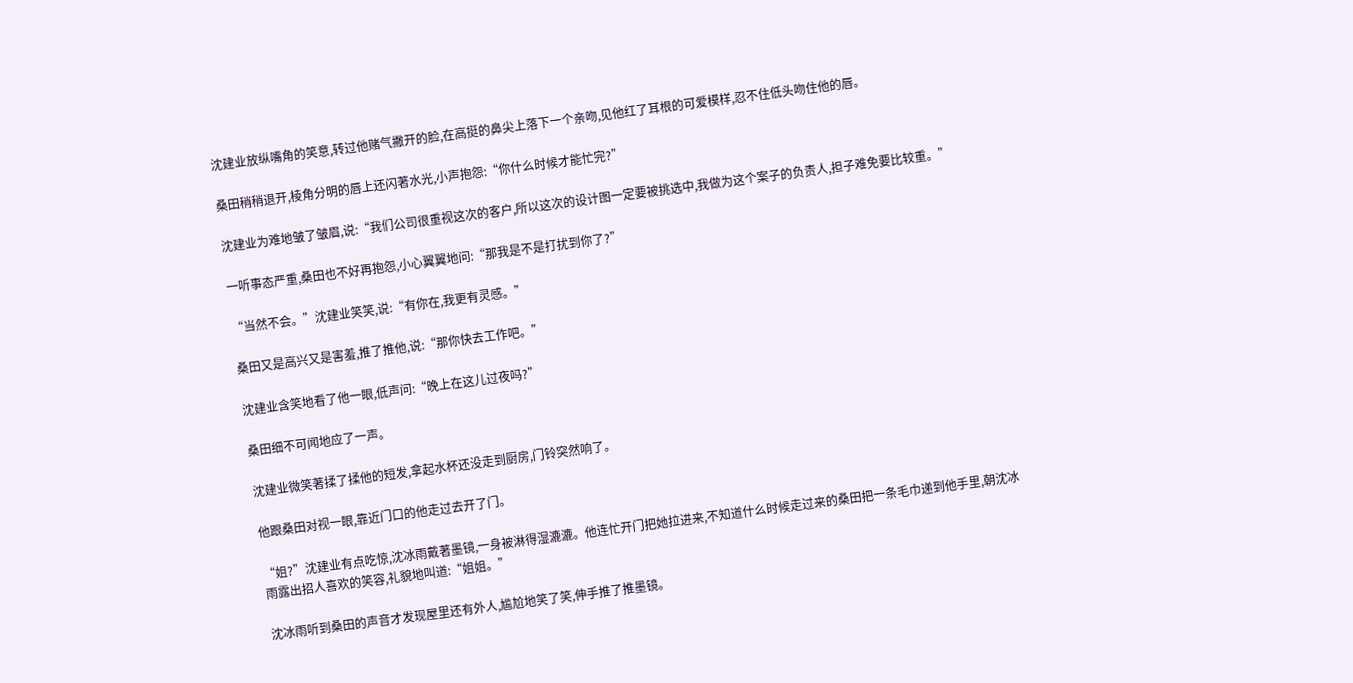沈建业放纵嘴角的笑意,转过他赌气撇开的脸,在高挺的鼻尖上落下一个亲吻,见他红了耳根的可爱模样,忍不住低头吻住他的唇。

桑田稍稍退开,棱角分明的唇上还闪著水光,小声抱怨:“你什么时候才能忙完?”

沈建业为难地皱了皱眉,说:“我们公司很重视这次的客户,所以这次的设计图一定要被挑选中,我做为这个案子的负责人,担子难免要比较重。”

一听事态严重,桑田也不好再抱怨,小心翼翼地问:“那我是不是打扰到你了?”

“当然不会。”沈建业笑笑,说:“有你在,我更有灵感。”

桑田又是高兴又是害羞,推了推他,说:“那你快去工作吧。”

沈建业含笑地看了他一眼,低声问:“晚上在这儿过夜吗?”

桑田细不可闻地应了一声。

沈建业微笑著揉了揉他的短发,拿起水杯还没走到厨房,门铃突然响了。

他跟桑田对视一眼,靠近门口的他走过去开了门。

“姐?”沈建业有点吃惊,沈冰雨戴著墨镜,一身被淋得湿漉漉。他连忙开门把她拉进来,不知道什么时候走过来的桑田把一条毛巾递到他手里,朝沈冰雨露出招人喜欢的笑容,礼貌地叫道:“姐姐。”

沈冰雨听到桑田的声音才发现屋里还有外人,尴尬地笑了笑,伸手推了推墨镜。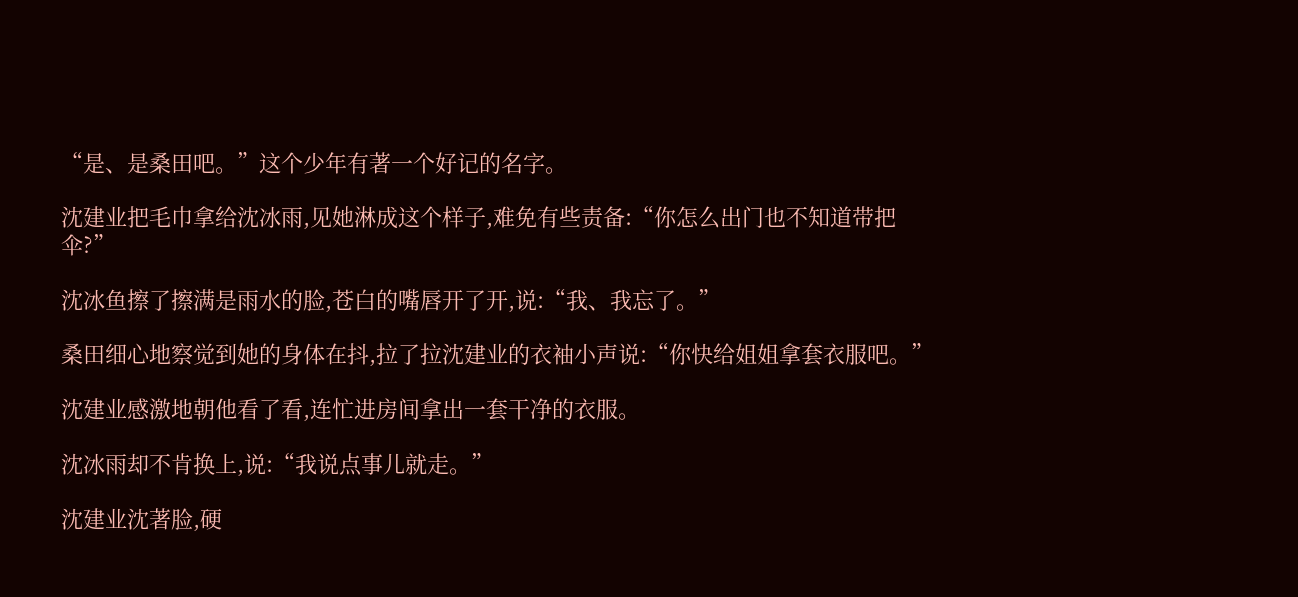“是、是桑田吧。”这个少年有著一个好记的名字。

沈建业把毛巾拿给沈冰雨,见她淋成这个样子,难免有些责备:“你怎么出门也不知道带把伞?”

沈冰鱼擦了擦满是雨水的脸,苍白的嘴唇开了开,说:“我、我忘了。”

桑田细心地察觉到她的身体在抖,拉了拉沈建业的衣袖小声说:“你快给姐姐拿套衣服吧。”

沈建业感激地朝他看了看,连忙进房间拿出一套干净的衣服。

沈冰雨却不肯换上,说:“我说点事儿就走。”

沈建业沈著脸,硬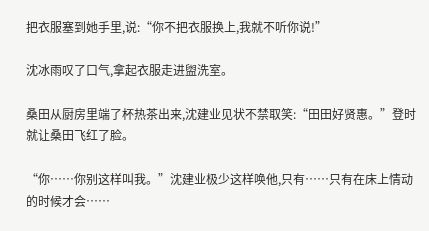把衣服塞到她手里,说:“你不把衣服换上,我就不听你说!”

沈冰雨叹了口气,拿起衣服走进盥洗室。

桑田从厨房里端了杯热茶出来,沈建业见状不禁取笑:“田田好贤惠。”登时就让桑田飞红了脸。

“你……你别这样叫我。”沈建业极少这样唤他,只有……只有在床上情动的时候才会……